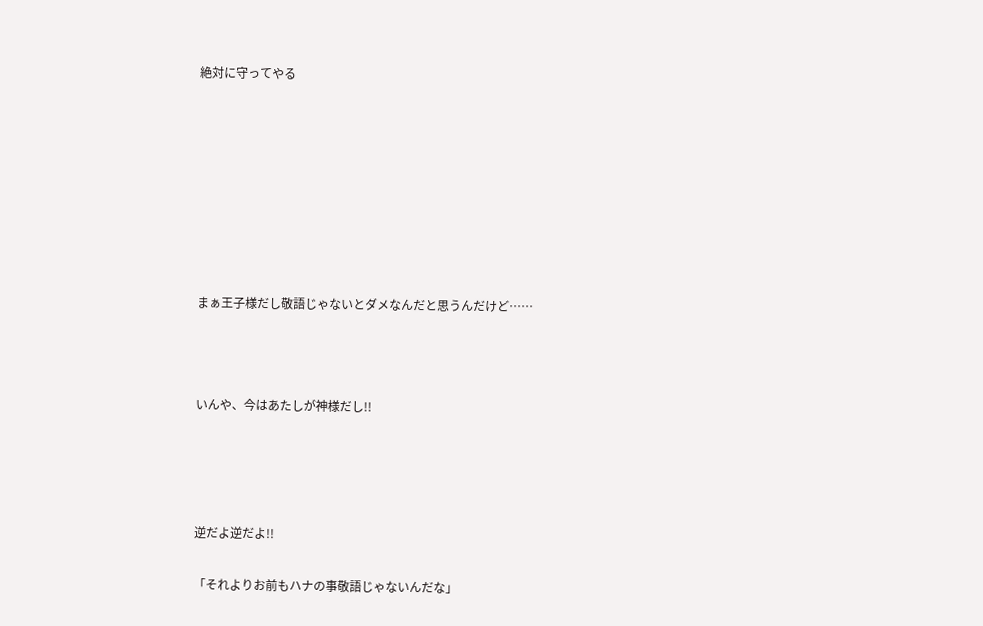絶対に守ってやる








まぁ王子様だし敬語じゃないとダメなんだと思うんだけど……



いんや、今はあたしが神様だし!!




逆だよ逆だよ!!

「それよりお前もハナの事敬語じゃないんだな」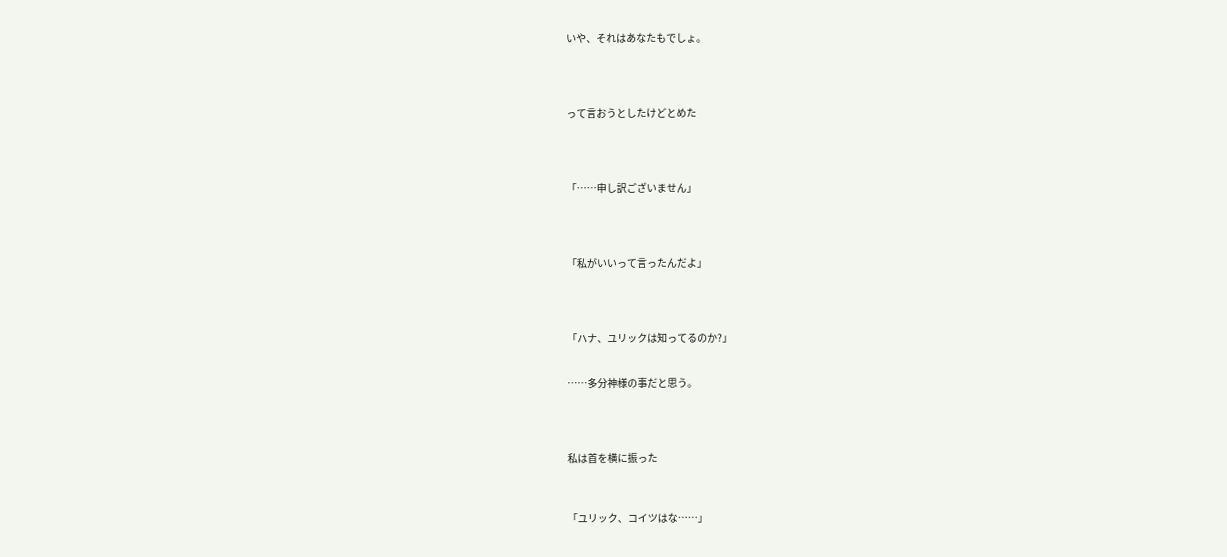いや、それはあなたもでしょ。




って言おうとしたけどとめた




「……申し訳ございません」




「私がいいって言ったんだよ」




「ハナ、ユリックは知ってるのか?」


……多分神様の事だと思う。




私は首を横に振った



「ユリック、コイツはな……」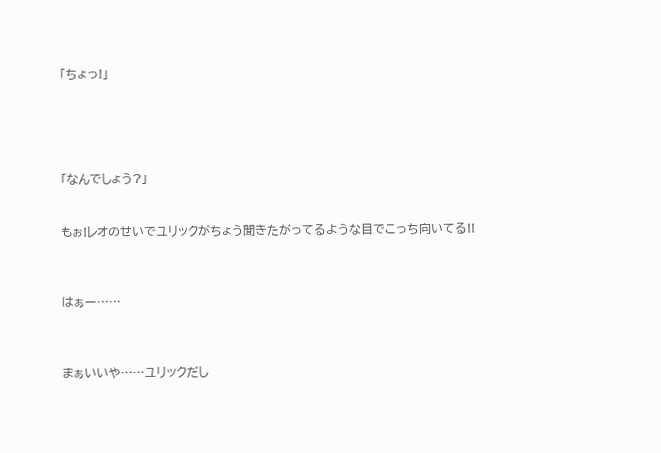「ちょっ!」





「なんでしょう?」


もぉ!レオのせいでユリックがちょう聞きたがってるような目でこっち向いてる!!



はぁー……



まぁいいや……ユリックだし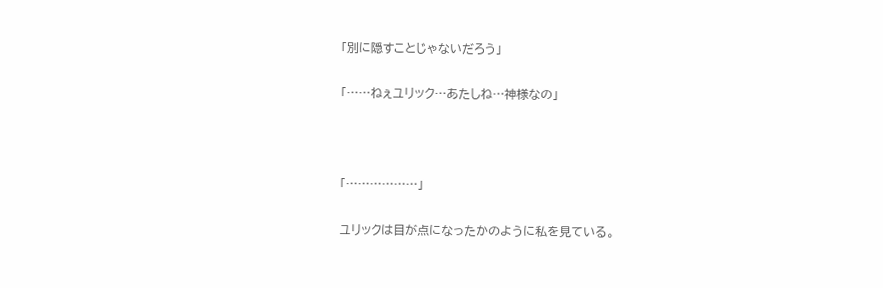「別に隠すことじゃないだろう」


「……ねぇユリック…あたしね…神様なの」





「………………」


ユリックは目が点になったかのように私を見ている。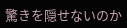驚きを隠せないのか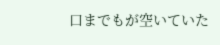口までもが空いていた